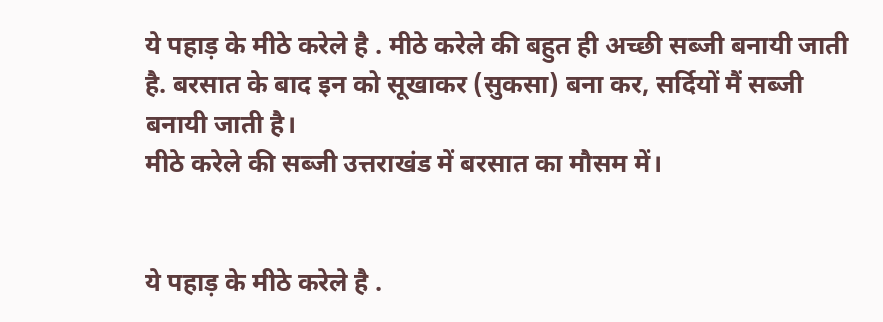ये पहाड़ के मीठे करेले है . मीठे करेले की बहुत ही अच्छी सब्जी बनायी जाती है. बरसात के बाद इन को सूखाकर (सुकसा) बना कर, सर्दियों मैं सब्जी बनायी जाती है।
मीठे करेले की सब्जी उत्तराखंड में बरसात का मौसम में।


ये पहाड़ के मीठे करेले है .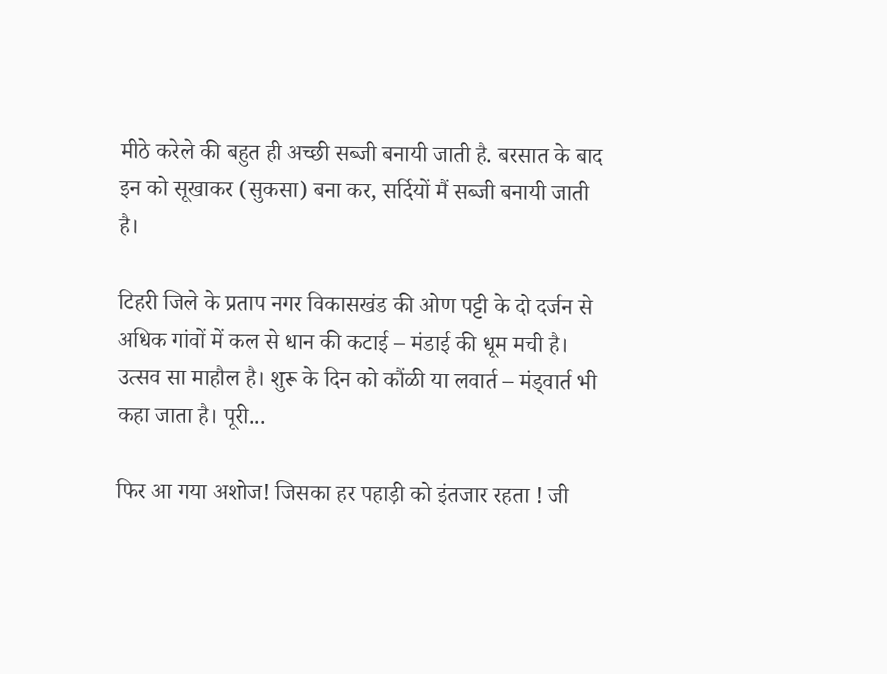मीठे करेले की बहुत ही अच्छी सब्जी बनायी जाती है. बरसात के बाद इन को सूखाकर (सुकसा) बना कर, सर्दियों मैं सब्जी बनायी जाती है।

टिहरी जिले के प्रताप नगर विकासखंड की ओण पट्टी के दो दर्जन से अधिक गांवों में कल से धान की कटाई – मंडाई की धूम मची है। उत्सव सा माहौल है। शुरू के दिन को कौंळी या लवार्त – मंड्वार्त भी कहा जाता है। पूरी...

फिर आ गया अशोज! जिसका हर पहाड़ी को इंतजार रहता ! जी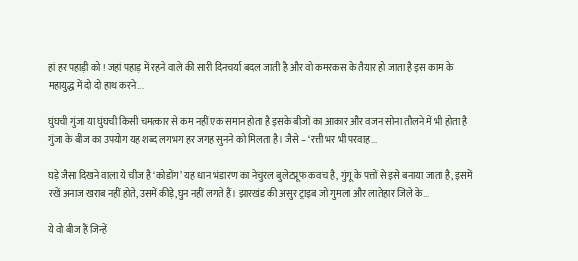हां हर पहाड़ी को ! जहां पहाड़ में रहने वाले की सारी दिनचर्या बदल जाती है और वो कमरकस के तैयार हो जाता है इस काम के महायुद्ध में दो दो हाथ करने...

घुंघची गुंजा या घुंघची किसी चमत्कार से कम नहीं एक समान होता है इसके बीजों का आकार और वजन सोना तौलने में भी होता है गुंजा के बीज का उपयोग यह शब्द लगभग हर जगह सुनने को मिलता है। जैसे – ‘रत्ती भर भी परवाह...

घड़े जैसा दिखने वाला ये चीज है ‘कोडोंग’ यह धान भंडारण का नेचुरल बुलेटप्रूफ कवच है, गुंगू के पत्तों से इसे बनाया जाता है, इसमें रखें अनाज खराब नहीं होते, उसमें कीड़े,घुन नहीं लगते हैं। झारखंड की असुर ट्राइब जो गुमला और लातेहार जिले के...

ये वो बीज हैं जिन्हें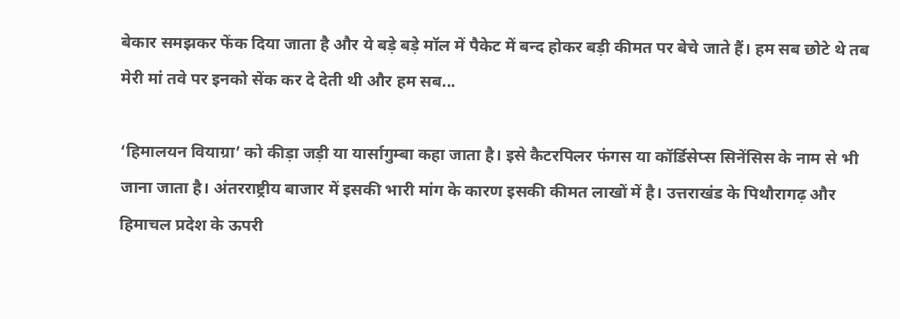बेकार समझकर फेंक दिया जाता है और ये बड़े बड़े मॉल में पैकेट में बन्द होकर बड़ी कीमत पर बेचे जाते हैं। हम सब छोटे थे तब मेरी मां तवे पर इनको सेंक कर दे देती थी और हम सब...

‘हिमालयन वियाग्रा’ को कीड़ा जड़ी या यार्सागुम्बा कहा जाता है। इसे कैटरपिलर फंगस या कॉर्डिसेप्स सिनेंसिस के नाम से भी जाना जाता है। अंतरराष्ट्रीय बाजार में इसकी भारी मांग के कारण इसकी कीमत लाखों में है। उत्तराखंड के पिथौरागढ़ और हिमाचल प्रदेश के ऊपरी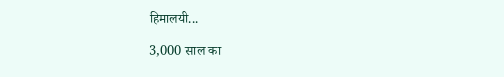हिमालयी...

3,000 साल का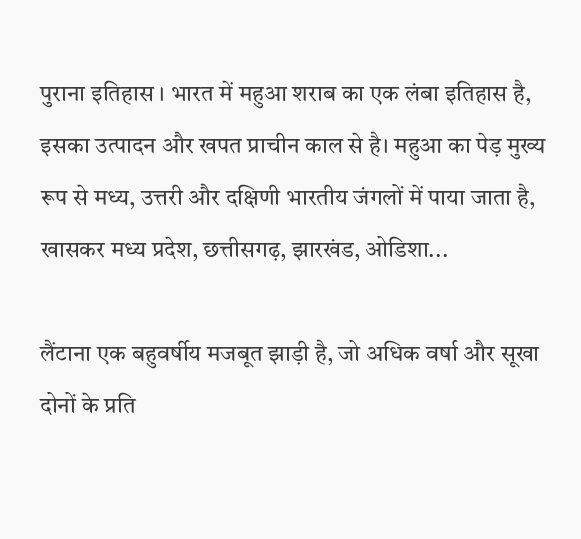पुराना इतिहास । भारत में महुआ शराब का एक लंबा इतिहास है, इसका उत्पादन और खपत प्राचीन काल से है। महुआ का पेड़ मुख्य रूप से मध्य, उत्तरी और दक्षिणी भारतीय जंगलों में पाया जाता है, खासकर मध्य प्रदेश, छत्तीसगढ़, झारखंड, ओडिशा...

लैंटाना एक बहुवर्षीय मजबूत झाड़ी है, जो अधिक वर्षा और सूखा दोनों के प्रति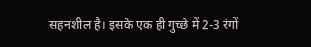सहनशील है। इसके एक ही गुच्छे में 2-3 रंगों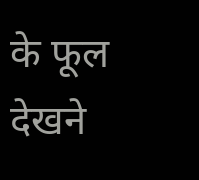के फूल देखने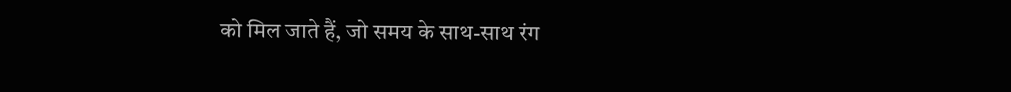को मिल जाते हैं, जो समय के साथ-साथ रंग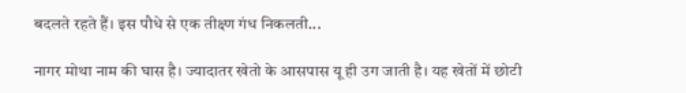बदलते रहते हैं। इस पौधे से एक तीक्ष्ण गंध निकलती...

नागर मोथा नाम की घास है। ज्यादातर खेतो के आसपास यू ही उग जाती है। यह खेतों में छोटी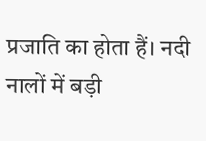प्रजाति का होता हैं। नदी नालों में बड़ी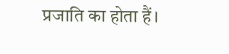प्रजाति का होता हैं।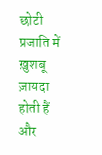छोटी प्रजाति में ख़ुशबू ज़ायदा होती हैं और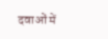दवाओं में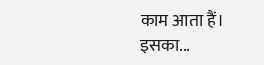काम आता हैं। इसका...